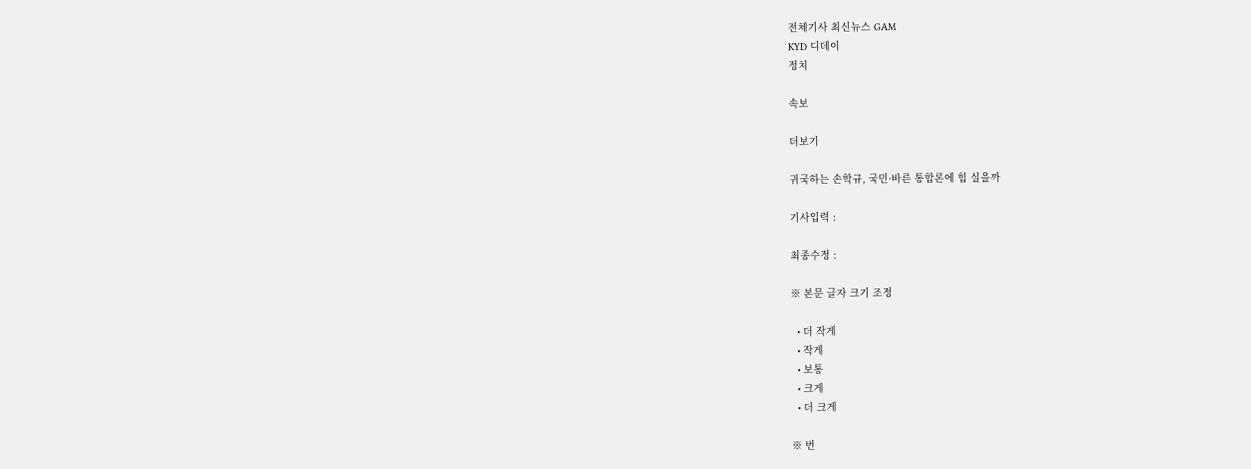전체기사 최신뉴스 GAM
KYD 디데이
정치

속보

더보기

귀국하는 손학규, 국민·바른 통합론에 힘 실을까

기사입력 :

최종수정 :

※ 본문 글자 크기 조정

  • 더 작게
  • 작게
  • 보통
  • 크게
  • 더 크게

※ 번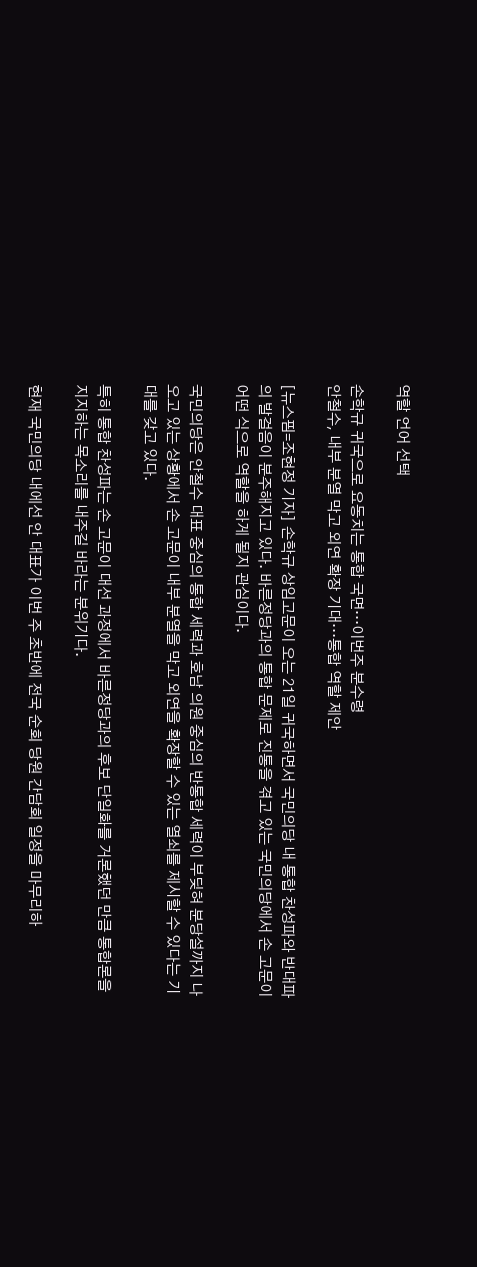역할 언어 선택

손학규 귀국으로 요동치는 통합 국면…이번주 분수령
안철수, 내부 분열 막고 외연 확장 기대…통합 역할 제안

[뉴스핌=조현정 기자] 손학규 상임고문이 오는 21일 귀국하면서 국민의당 내 통합 찬성파와 반대파의 발걸음이 분주해지고 있다. 바른정당과의 통합 문제로 진통을 겪고 있는 국민의당에서 손 고문이 어떤 식으로 역할을 하게 될지 관심이다.

국민의당은 안철수 대표 중심의 통합 세력과 호남 의원 중심의 반통합 세력이 부딪혀 분당설까지 나오고 있는 상황에서 손 고문이 내부 분열을 막고 외연을 확장할 수 있는 열쇠를 제시할 수 있다는 기대를 갖고 있다.

특히 통합 찬성파는 손 고문이 대선 과정에서 바른정당과의 후보 단일화를 거론했던 만큼 통합론을 지지하는 목소리를 내주길 바라는 분위기다.

현재 국민의당 내에선 안 대표가 이번 주 초반에 전국 순회 당원 간담회 일정을 마무리하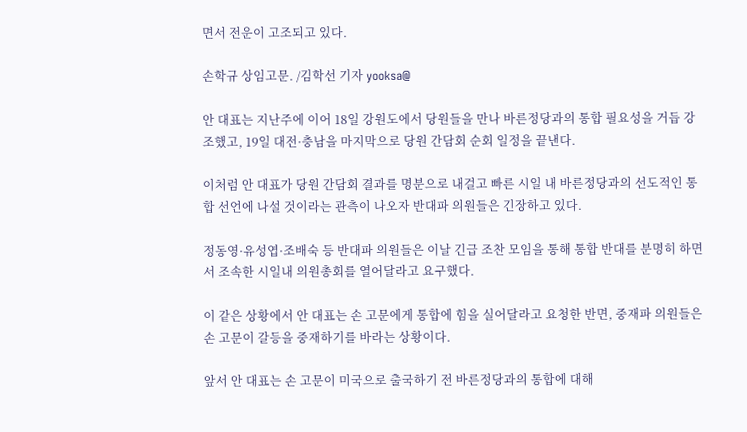면서 전운이 고조되고 있다.

손학규 상임고문. /김학선 기자 yooksa@

안 대표는 지난주에 이어 18일 강원도에서 당원들을 만나 바른정당과의 통합 필요성을 거듭 강조했고, 19일 대전·충남을 마지막으로 당원 간담회 순회 일정을 끝낸다.

이처럼 안 대표가 당원 간담회 결과를 명분으로 내걸고 빠른 시일 내 바른정당과의 선도적인 통합 선언에 나설 것이라는 관측이 나오자 반대파 의원들은 긴장하고 있다.

정동영·유성엽·조배숙 등 반대파 의원들은 이날 긴급 조찬 모임을 통해 통합 반대를 분명히 하면서 조속한 시일내 의원총회를 열어달라고 요구했다.

이 같은 상황에서 안 대표는 손 고문에게 통합에 힘을 실어달라고 요청한 반면, 중재파 의원들은 손 고문이 갈등을 중재하기를 바라는 상황이다.

앞서 안 대표는 손 고문이 미국으로 출국하기 전 바른정당과의 통합에 대해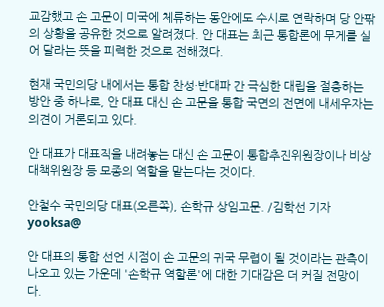교감했고 손 고문이 미국에 체류하는 동안에도 수시로 연락하며 당 안팎의 상황을 공유한 것으로 알려졌다. 안 대표는 최근 통합론에 무게를 실어 달라는 뜻을 피력한 것으로 전해졌다.

현재 국민의당 내에서는 통합 찬성·반대파 간 극심한 대립을 절충하는 방안 중 하나로, 안 대표 대신 손 고문을 통합 국면의 전면에 내세우자는 의견이 거론되고 있다.

안 대표가 대표직을 내려놓는 대신 손 고문이 통합추진위원장이나 비상대책위원장 등 모종의 역할을 맡는다는 것이다.

안철수 국민의당 대표(오른쪽), 손학규 상임고문. /김학선 기자 yooksa@

안 대표의 통합 선언 시점이 손 고문의 귀국 무렵이 될 것이라는 관측이 나오고 있는 가운데 '손학규 역할론'에 대한 기대감은 더 커질 전망이다.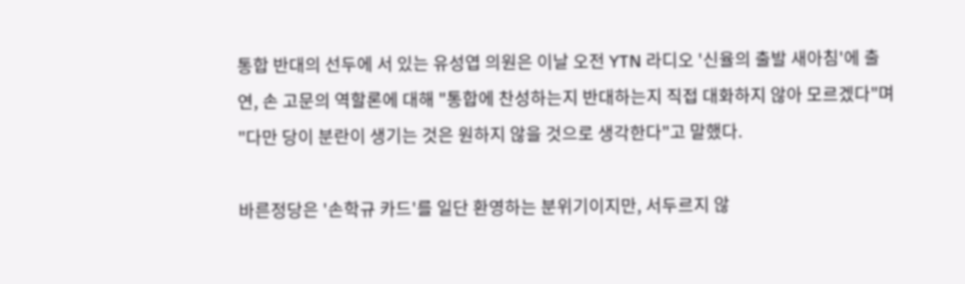통합 반대의 선두에 서 있는 유성엽 의원은 이날 오전 YTN 라디오 '신율의 출발 새아침'에 출연, 손 고문의 역할론에 대해 "통합에 찬성하는지 반대하는지 직접 대화하지 않아 모르겠다"며 "다만 당이 분란이 생기는 것은 원하지 않을 것으로 생각한다"고 말했다.

바른정당은 '손학규 카드'를 일단 환영하는 분위기이지만, 서두르지 않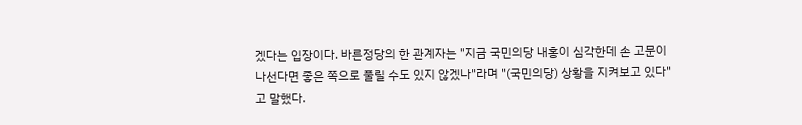겠다는 입장이다. 바른정당의 한 관계자는 "지금 국민의당 내홍이 심각한데 손 고문이 나선다면 좋은 쪽으로 풀릴 수도 있지 않겠나"라며 "(국민의당) 상황을 지켜보고 있다"고 말했다.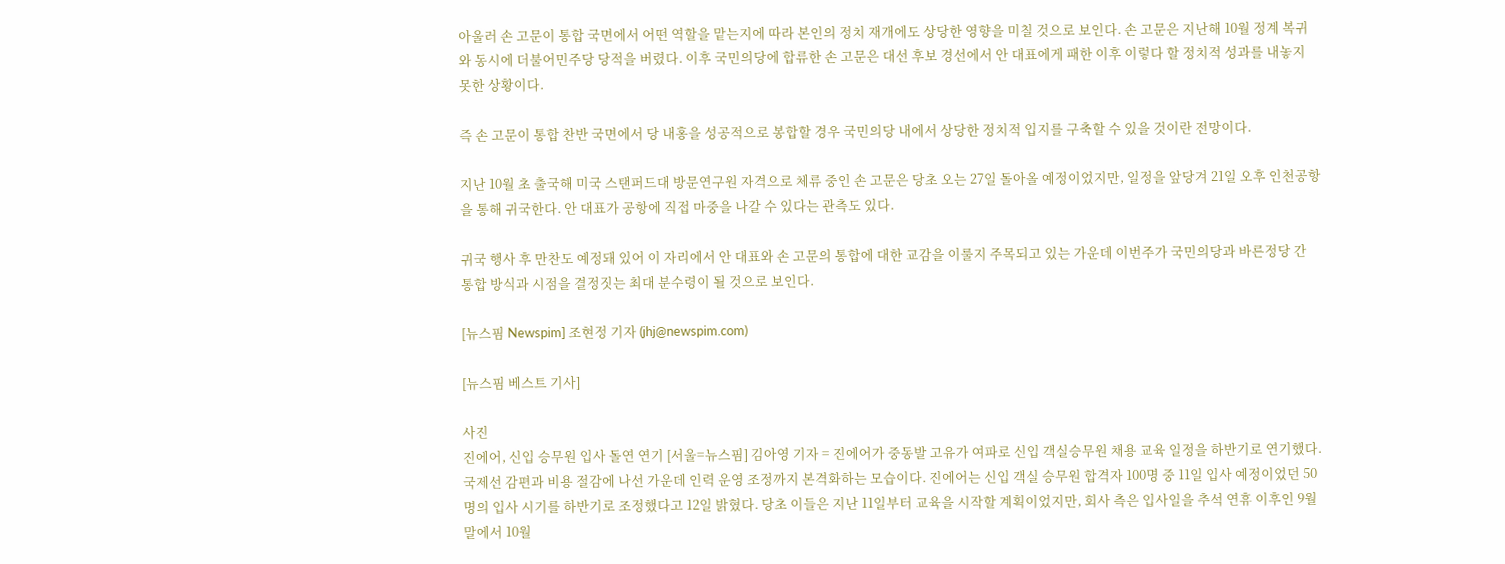아울러 손 고문이 통합 국면에서 어떤 역할을 맡는지에 따라 본인의 정치 재개에도 상당한 영향을 미칠 것으로 보인다. 손 고문은 지난해 10월 정계 복귀와 동시에 더불어민주당 당적을 버렸다. 이후 국민의당에 합류한 손 고문은 대선 후보 경선에서 안 대표에게 패한 이후 이렇다 할 정치적 성과를 내놓지 못한 상황이다.

즉 손 고문이 통합 찬반 국면에서 당 내홍을 성공적으로 봉합할 경우 국민의당 내에서 상당한 정치적 입지를 구축할 수 있을 것이란 전망이다.

지난 10월 초 출국해 미국 스탠퍼드대 방문연구원 자격으로 체류 중인 손 고문은 당초 오는 27일 돌아올 예정이었지만, 일정을 앞당겨 21일 오후 인천공항을 통해 귀국한다. 안 대표가 공항에 직접 마중을 나갈 수 있다는 관측도 있다.

귀국 행사 후 만찬도 예정돼 있어 이 자리에서 안 대표와 손 고문의 통합에 대한 교감을 이룰지 주목되고 있는 가운데 이번주가 국민의당과 바른정당 간 통합 방식과 시점을 결정짓는 최대 분수령이 될 것으로 보인다.

[뉴스핌 Newspim] 조현정 기자 (jhj@newspim.com)

[뉴스핌 베스트 기사]

사진
진에어, 신입 승무원 입사 돌연 연기 [서울=뉴스핌] 김아영 기자 = 진에어가 중동발 고유가 여파로 신입 객실승무원 채용 교육 일정을 하반기로 연기했다. 국제선 감편과 비용 절감에 나선 가운데 인력 운영 조정까지 본격화하는 모습이다. 진에어는 신입 객실 승무원 합격자 100명 중 11일 입사 예정이었던 50명의 입사 시기를 하반기로 조정했다고 12일 밝혔다. 당초 이들은 지난 11일부터 교육을 시작할 계획이었지만, 회사 측은 입사일을 추석 연휴 이후인 9월 말에서 10월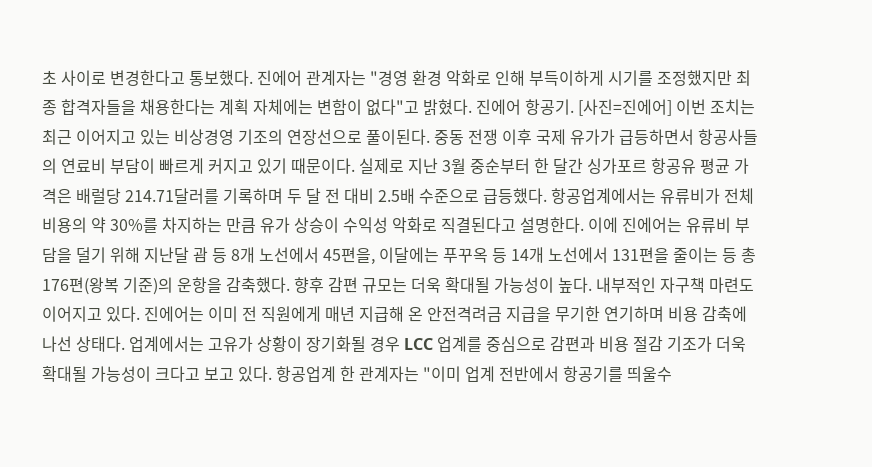초 사이로 변경한다고 통보했다. 진에어 관계자는 "경영 환경 악화로 인해 부득이하게 시기를 조정했지만 최종 합격자들을 채용한다는 계획 자체에는 변함이 없다"고 밝혔다. 진에어 항공기. [사진=진에어] 이번 조치는 최근 이어지고 있는 비상경영 기조의 연장선으로 풀이된다. 중동 전쟁 이후 국제 유가가 급등하면서 항공사들의 연료비 부담이 빠르게 커지고 있기 때문이다. 실제로 지난 3월 중순부터 한 달간 싱가포르 항공유 평균 가격은 배럴당 214.71달러를 기록하며 두 달 전 대비 2.5배 수준으로 급등했다. 항공업계에서는 유류비가 전체 비용의 약 30%를 차지하는 만큼 유가 상승이 수익성 악화로 직결된다고 설명한다. 이에 진에어는 유류비 부담을 덜기 위해 지난달 괌 등 8개 노선에서 45편을, 이달에는 푸꾸옥 등 14개 노선에서 131편을 줄이는 등 총 176편(왕복 기준)의 운항을 감축했다. 향후 감편 규모는 더욱 확대될 가능성이 높다. 내부적인 자구책 마련도 이어지고 있다. 진에어는 이미 전 직원에게 매년 지급해 온 안전격려금 지급을 무기한 연기하며 비용 감축에 나선 상태다. 업계에서는 고유가 상황이 장기화될 경우 LCC 업계를 중심으로 감편과 비용 절감 기조가 더욱 확대될 가능성이 크다고 보고 있다. 항공업계 한 관계자는 "이미 업계 전반에서 항공기를 띄울수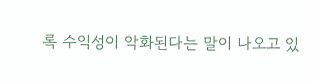록 수익성이 악화된다는 말이 나오고 있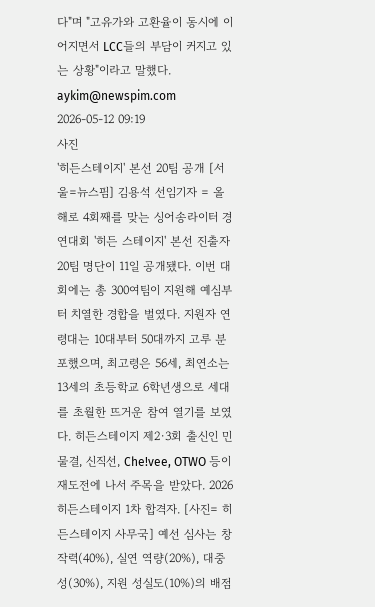다"며 "고유가와 고환율이 동시에 이어지면서 LCC들의 부담이 커지고 있는 상황"이라고 말했다. aykim@newspim.com 2026-05-12 09:19
사진
'히든스테이지' 본선 20팀 공개 [서울=뉴스핌] 김용석 선임기자 = 올해로 4회째를 맞는 싱어송라이터 경연대회 '히든 스테이지' 본선 진출자 20팀 명단이 11일 공개됐다. 이번 대회에는 총 300여팀이 지원해 예심부터 치열한 경합을 벌였다. 지원자 연령대는 10대부터 50대까지 고루 분포했으며, 최고령은 56세, 최연소는 13세의 초등학교 6학년생으로 세대를 초월한 뜨거운 참여 열기를 보였다. 히든스테이지 제2·3회 출신인 민물결, 신직선, Che!vee, OTWO 등이 재도전에 나서 주목을 받았다. 2026 히든스테이지 1차 합격자. [사진= 히든스테이지 사무국] 예선 심사는 창작력(40%), 실연 역량(20%), 대중성(30%), 지원 성실도(10%)의 배점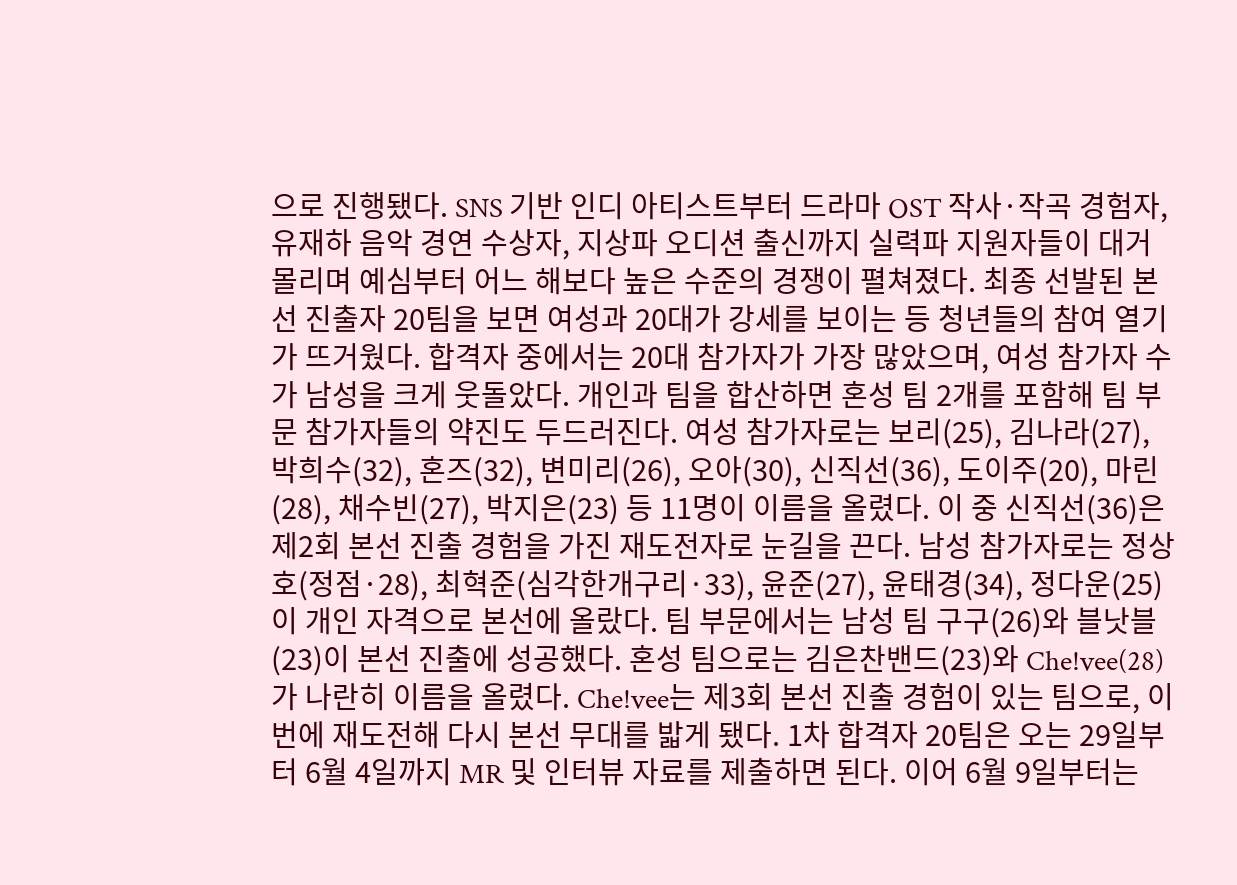으로 진행됐다. SNS 기반 인디 아티스트부터 드라마 OST 작사·작곡 경험자, 유재하 음악 경연 수상자, 지상파 오디션 출신까지 실력파 지원자들이 대거 몰리며 예심부터 어느 해보다 높은 수준의 경쟁이 펼쳐졌다. 최종 선발된 본선 진출자 20팀을 보면 여성과 20대가 강세를 보이는 등 청년들의 참여 열기가 뜨거웠다. 합격자 중에서는 20대 참가자가 가장 많았으며, 여성 참가자 수가 남성을 크게 웃돌았다. 개인과 팀을 합산하면 혼성 팀 2개를 포함해 팀 부문 참가자들의 약진도 두드러진다. 여성 참가자로는 보리(25), 김나라(27), 박희수(32), 혼즈(32), 변미리(26), 오아(30), 신직선(36), 도이주(20), 마린(28), 채수빈(27), 박지은(23) 등 11명이 이름을 올렸다. 이 중 신직선(36)은 제2회 본선 진출 경험을 가진 재도전자로 눈길을 끈다. 남성 참가자로는 정상호(정점·28), 최혁준(심각한개구리·33), 윤준(27), 윤태경(34), 정다운(25)이 개인 자격으로 본선에 올랐다. 팀 부문에서는 남성 팀 구구(26)와 블낫블(23)이 본선 진출에 성공했다. 혼성 팀으로는 김은찬밴드(23)와 Che!vee(28)가 나란히 이름을 올렸다. Che!vee는 제3회 본선 진출 경험이 있는 팀으로, 이번에 재도전해 다시 본선 무대를 밟게 됐다. 1차 합격자 20팀은 오는 29일부터 6월 4일까지 MR 및 인터뷰 자료를 제출하면 된다. 이어 6월 9일부터는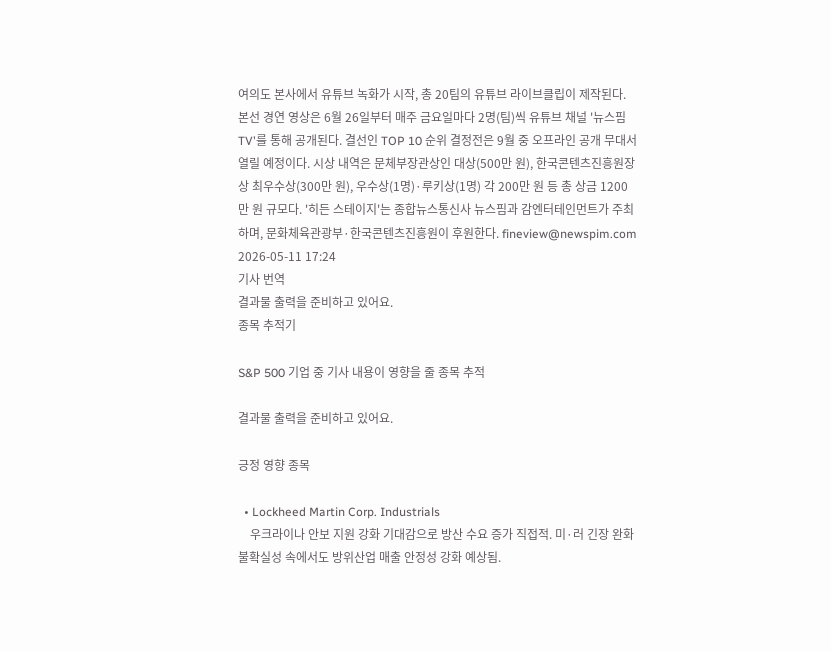여의도 본사에서 유튜브 녹화가 시작, 총 20팀의 유튜브 라이브클립이 제작된다. 본선 경연 영상은 6월 26일부터 매주 금요일마다 2명(팀)씩 유튜브 채널 '뉴스핌TV'를 통해 공개된다. 결선인 TOP 10 순위 결정전은 9월 중 오프라인 공개 무대서 열릴 예정이다. 시상 내역은 문체부장관상인 대상(500만 원), 한국콘텐츠진흥원장상 최우수상(300만 원), 우수상(1명)·루키상(1명) 각 200만 원 등 총 상금 1200만 원 규모다. '히든 스테이지'는 종합뉴스통신사 뉴스핌과 감엔터테인먼트가 주최하며, 문화체육관광부·한국콘텐츠진흥원이 후원한다. fineview@newspim.com 2026-05-11 17:24
기사 번역
결과물 출력을 준비하고 있어요.
종목 추적기

S&P 500 기업 중 기사 내용이 영향을 줄 종목 추적

결과물 출력을 준비하고 있어요.

긍정 영향 종목

  • Lockheed Martin Corp. Industrials
    우크라이나 안보 지원 강화 기대감으로 방산 수요 증가 직접적. 미·러 긴장 완화 불확실성 속에서도 방위산업 매출 안정성 강화 예상됨.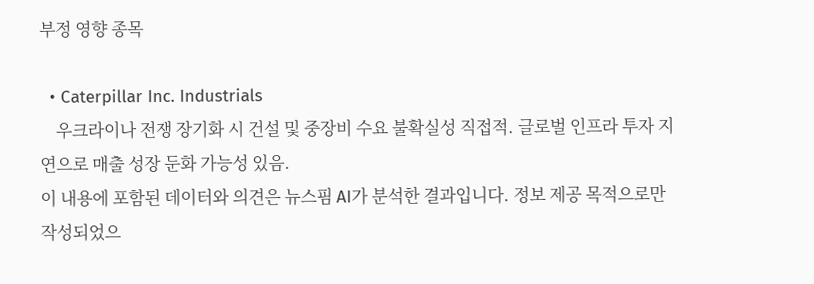부정 영향 종목

  • Caterpillar Inc. Industrials
    우크라이나 전쟁 장기화 시 건설 및 중장비 수요 불확실성 직접적. 글로벌 인프라 투자 지연으로 매출 성장 둔화 가능성 있음.
이 내용에 포함된 데이터와 의견은 뉴스핌 AI가 분석한 결과입니다. 정보 제공 목적으로만 작성되었으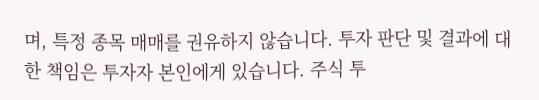며, 특정 종목 매매를 권유하지 않습니다. 투자 판단 및 결과에 대한 책임은 투자자 본인에게 있습니다. 주식 투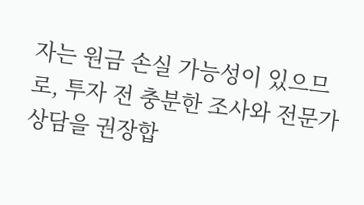자는 원금 손실 가능성이 있으므로, 투자 전 충분한 조사와 전문가 상담을 권장합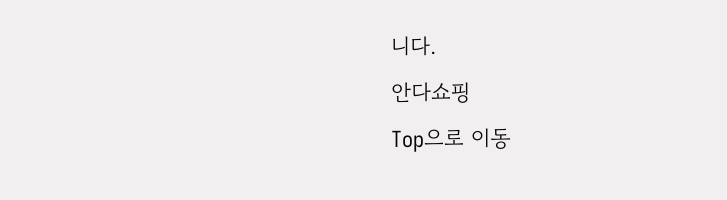니다.
안다쇼핑
Top으로 이동